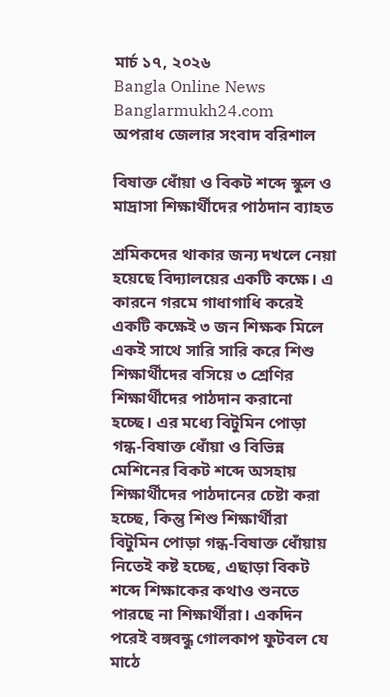মার্চ ১৭, ২০২৬
Bangla Online News Banglarmukh24.com
অপরাধ জেলার সংবাদ বরিশাল

বিষাক্ত ধোঁয়া ও বিকট শব্দে স্কুল ও মাদ্রাসা শিক্ষার্থীদের পাঠদান ব্যাহত

শ্রমিকদের থাকার জন্য দখলে নেয়া হয়েছে বিদ্যালয়ের একটি কক্ষে। এ কারনে গরমে গাধাগাধি করেই একটি কক্ষেই ৩ জন শিক্ষক মিলে একই সাথে সারি সারি করে শিশু শিক্ষার্থীদের বসিয়ে ৩ শ্রেণির শিক্ষার্থীদের পাঠদান করানো হচ্ছে। এর মধ্যে বিটুমিন পোড়া গন্ধ-বিষাক্ত ধোঁয়া ও বিভিন্ন মেশিনের বিকট শব্দে অসহায় শিক্ষার্থীদের পাঠদানের চেষ্টা করা হচ্ছে, কিন্তু শিশু শিক্ষার্থীরা বিটুমিন পোড়া গন্ধ-বিষাক্ত ধোঁয়ায় নিতেই কষ্ট হচ্ছে, এছাড়া বিকট শব্দে শিক্ষাকের কথাও শুনতে পারছে না শিক্ষার্থীরা। একদিন পরেই বঙ্গবন্ধু গোলকাপ ফুটবল যে মাঠে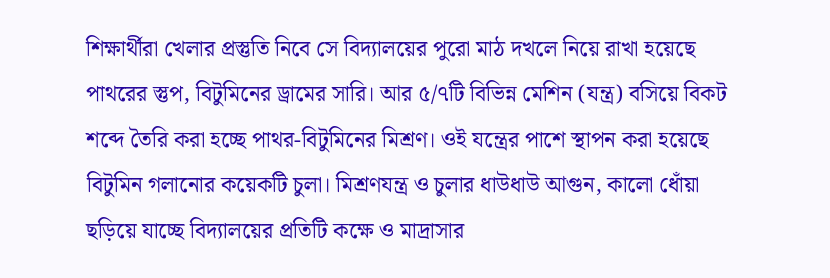শিক্ষার্থীরা খেলার প্রস্তুতি নিবে সে বিদ্যালয়ের পুরো মাঠ দখলে নিয়ে রাখা হয়েছে পাথরের স্তুপ, বিটুমিনের ড্রামের সারি। আর ৫/৭টি বিভিন্ন মেশিন (যন্ত্র) বসিয়ে বিকট শব্দে তৈরি করা হচ্ছে পাথর-বিটুমিনের মিশ্রণ। ওই যন্ত্রের পাশে স্থাপন করা হয়েছে বিটুমিন গলানোর কয়েকটি চুলা। মিশ্রণযন্ত্র ও চুলার ধাউধাউ আগুন, কালো ধোঁয়া ছড়িয়ে যাচ্ছে বিদ্যালয়ের প্রতিটি কক্ষে ও মাদ্রাসার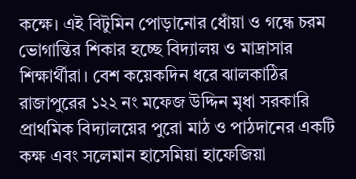কক্ষে। এই বিটুমিন পোড়ানোর ধোঁয়া ও গন্ধে চরম ভোগান্তির শিকার হচ্ছে বিদ্যালয় ও মাদ্রাসার শিক্ষার্থীরা। বেশ কয়েকদিন ধরে ঝালকাঠির রাজাপুরের ১২২ নং মফেজ উদ্দিন মৃধা সরকারি প্রাথমিক বিদ্যালয়ের পুরো মাঠ ও পাঠদানের একটি কক্ষ এবং সলেমান হাসেমিয়া হাফেজিয়া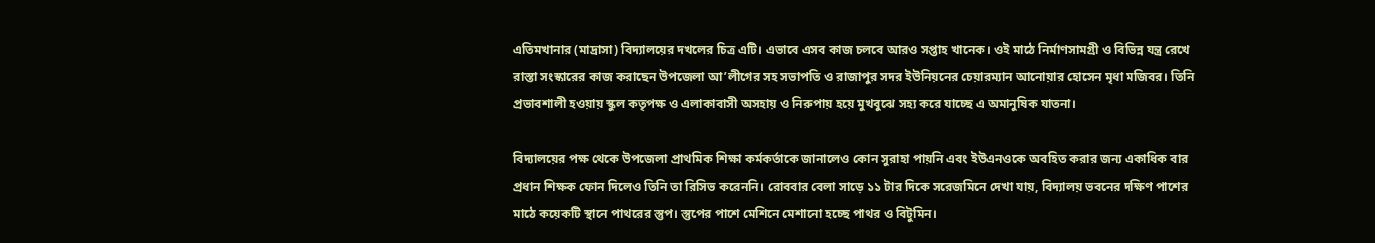এতিমখানার (মাদ্রাসা) বিদ্যালয়ের দখলের চিত্র এটি। এভাবে এসব কাজ চলবে আরও সপ্তাহ খানেক। ওই মাঠে নির্মাণসামগ্রী ও বিভিন্ন যন্ত্র রেখে রাস্তা সংস্কারের কাজ করাছেন উপজেলা আ’লীগের সহ সভাপতি ও রাজাপুর সদর ইউনিয়নের চেয়ারম্যান আনোয়ার হোসেন মৃধা মজিবর। তিনি প্রভাবশালী হওয়ায় স্কুল কতৃপক্ষ ও এলাকাবাসী অসহায় ও নিরুপায় হয়ে মুখবুঝে সহ্য করে যাচ্ছে এ অমানুষিক যাতনা।

বিদ্যালয়ের পক্ষ থেকে উপজেলা প্রাথমিক শিক্ষা কর্মকর্তাকে জানালেও কোন সুরাহা পায়নি এবং ইউএনওকে অবহিত করার জন্য একাধিক বার প্রধান শিক্ষক ফোন দিলেও তিনি তা রিসিভ করেননি। রোববার বেলা সাড়ে ১১ টার দিকে সরেজমিনে দেখা যায়, বিদ্যালয় ভবনের দক্ষিণ পাশের মাঠে কয়েকটি স্থানে পাথরের স্তুপ। স্তুপের পাশে মেশিনে মেশানো হচ্ছে পাথর ও বিটুমিন।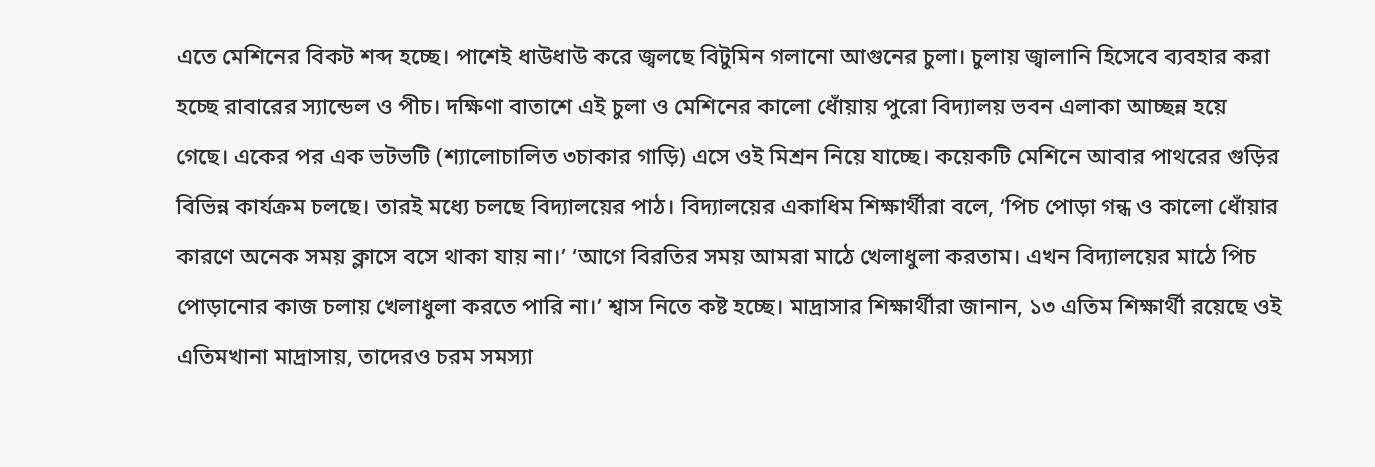এতে মেশিনের বিকট শব্দ হচ্ছে। পাশেই ধাউধাউ করে জ্বলছে বিটুমিন গলানো আগুনের চুলা। চুলায় জ্বালানি হিসেবে ব্যবহার করা হচ্ছে রাবারের স্যান্ডেল ও পীচ। দক্ষিণা বাতাশে এই চুলা ও মেশিনের কালো ধোঁয়ায় পুরো বিদ্যালয় ভবন এলাকা আচ্ছন্ন হয়ে গেছে। একের পর এক ভটভটি (শ্যালোচালিত ৩চাকার গাড়ি) এসে ওই মিশ্রন নিয়ে যাচ্ছে। কয়েকটি মেশিনে আবার পাথরের গুড়ির বিভিন্ন কার্যক্রম চলছে। তারই মধ্যে চলছে বিদ্যালয়ের পাঠ। বিদ্যালয়ের একাধিম শিক্ষার্থীরা বলে, ‘পিচ পোড়া গন্ধ ও কালো ধোঁয়ার কারণে অনেক সময় ক্লাসে বসে থাকা যায় না।’ ‘আগে বিরতির সময় আমরা মাঠে খেলাধুলা করতাম। এখন বিদ্যালয়ের মাঠে পিচ পোড়ানোর কাজ চলায় খেলাধুলা করতে পারি না।’ শ্বাস নিতে কষ্ট হচ্ছে। মাদ্রাসার শিক্ষার্থীরা জানান, ১৩ এতিম শিক্ষার্থী রয়েছে ওই এতিমখানা মাদ্রাসায়, তাদেরও চরম সমস্যা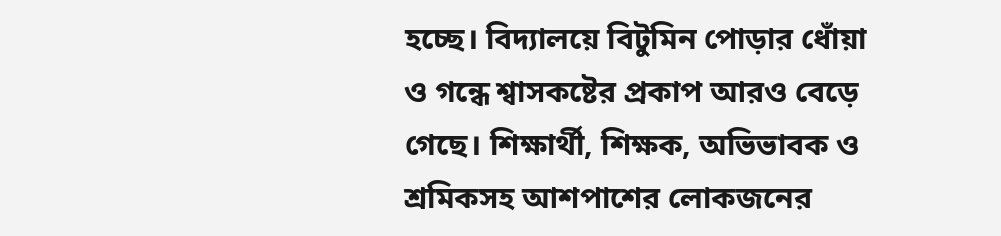হচ্ছে। বিদ্যালয়ে বিটুমিন পোড়ার ধোঁয়া ও গন্ধে শ্বাসকষ্টের প্রকাপ আরও বেড়ে গেছে। শিক্ষার্থী, শিক্ষক, অভিভাবক ও শ্রমিকসহ আশপাশের লোকজনের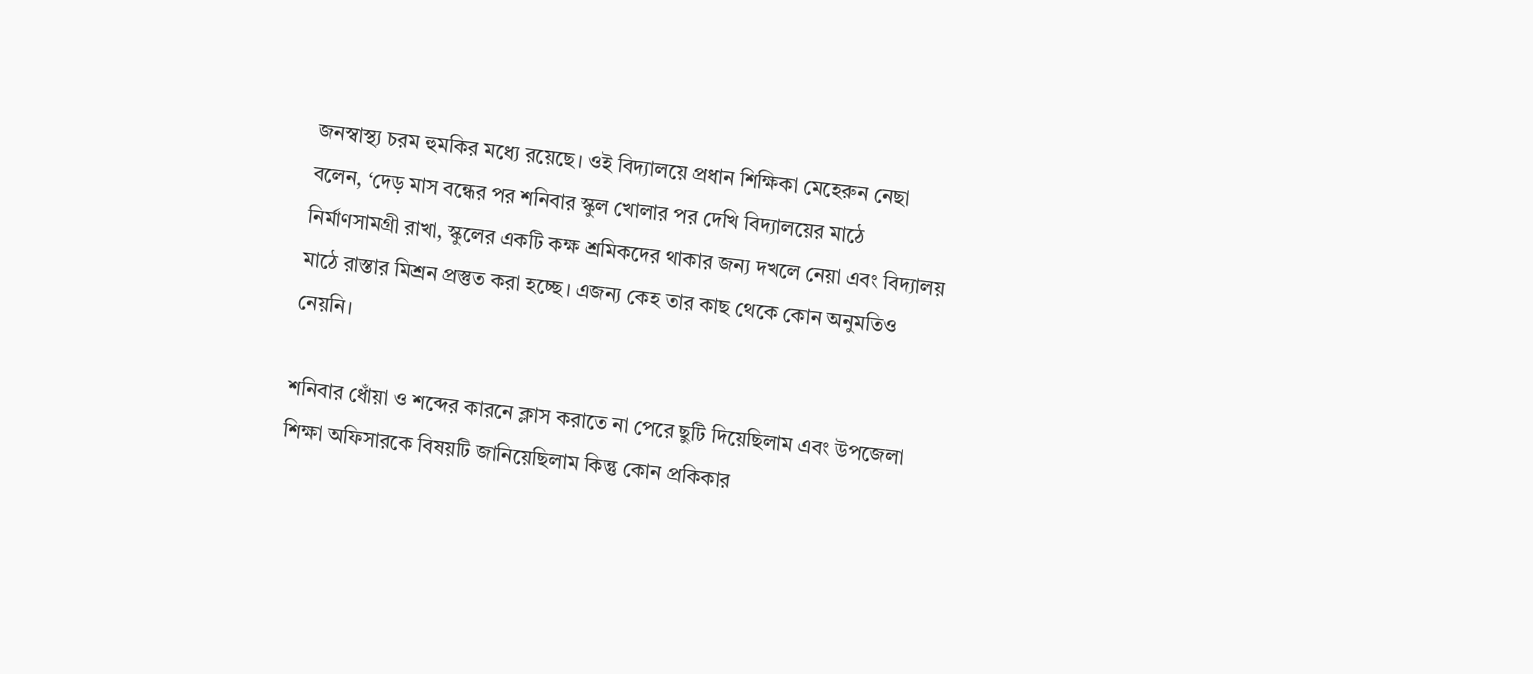জনস্বাস্থ্য চরম হুমকির মধ্যে রয়েছে। ওই বিদ্যালয়ে প্রধান শিক্ষিকা মেহেরুন নেছা বলেন, ‘দেড় মাস বন্ধের পর শনিবার স্কুল খোলার পর দেখি বিদ্যালয়ের মাঠে নির্মাণসামগ্রী রাখা, স্কুলের একটি কক্ষ শ্রমিকদের থাকার জন্য দখলে নেয়া এবং বিদ্যালয় মাঠে রাস্তার মিশ্রন প্রস্তুত করা হচ্ছে। এজন্য কেহ তার কাছ থেকে কোন অনুমতিও নেয়নি।

শনিবার ধোঁয়া ও শব্দের কারনে ক্লাস করাতে না পেরে ছুটি দিয়েছিলাম এবং উপজেলা শিক্ষা অফিসারকে বিষয়টি জানিয়েছিলাম কিন্তু কোন প্রকিকার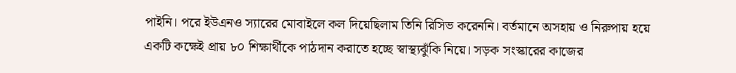পাইনি। পরে ইউএনও স্যারের মোবাইলে কল দিয়েছিলাম তিনি রিসিভ করেননি। বর্তমানে অসহায় ও নিরুপায় হয়ে একটি কক্ষেই প্রায় ৮০ শিক্ষার্থীকে পাঠদান করাতে হচ্ছে স্বাস্থ্যঝুঁকি নিয়ে। সড়ক সংস্কারের কাজের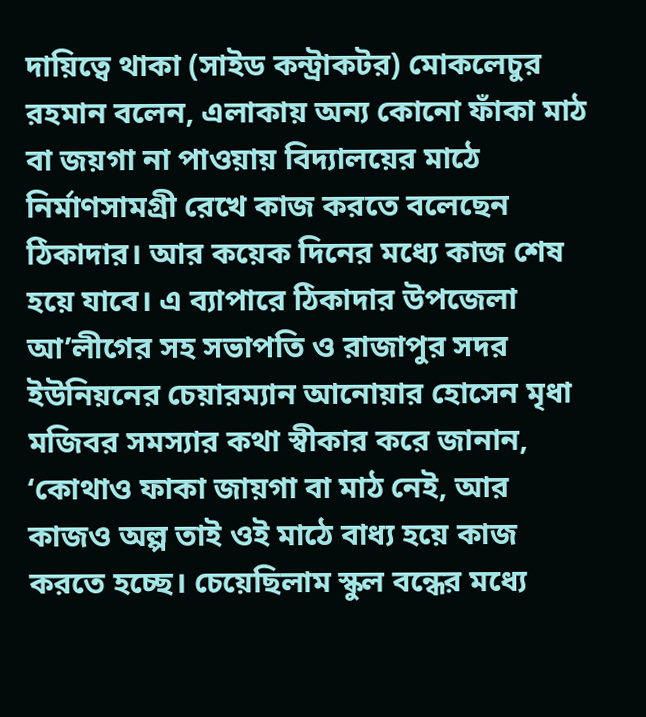দায়িত্বে থাকা (সাইড কন্ট্রাকটর) মোকলেচুর রহমান বলেন, এলাকায় অন্য কোনো ফাঁকা মাঠ বা জয়গা না পাওয়ায় বিদ্যালয়ের মাঠে নির্মাণসামগ্রী রেখে কাজ করতে বলেছেন ঠিকাদার। আর কয়েক দিনের মধ্যে কাজ শেষ হয়ে যাবে। এ ব্যাপারে ঠিকাদার উপজেলা আ’লীগের সহ সভাপতি ও রাজাপুর সদর ইউনিয়নের চেয়ারম্যান আনোয়ার হোসেন মৃধা মজিবর সমস্যার কথা স্বীকার করে জানান, ‘কোথাও ফাকা জায়গা বা মাঠ নেই, আর কাজও অল্প তাই ওই মাঠে বাধ্য হয়ে কাজ করতে হচ্ছে। চেয়েছিলাম স্কুল বন্ধের মধ্যে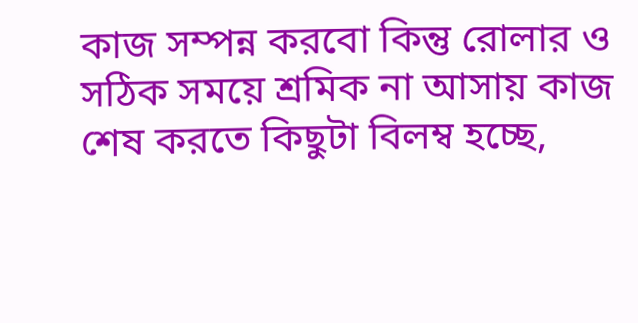কাজ সম্পন্ন করবো কিন্তু রোলার ও সঠিক সময়ে শ্রমিক না আসায় কাজ শেষ করতে কিছুটা বিলম্ব হচ্ছে,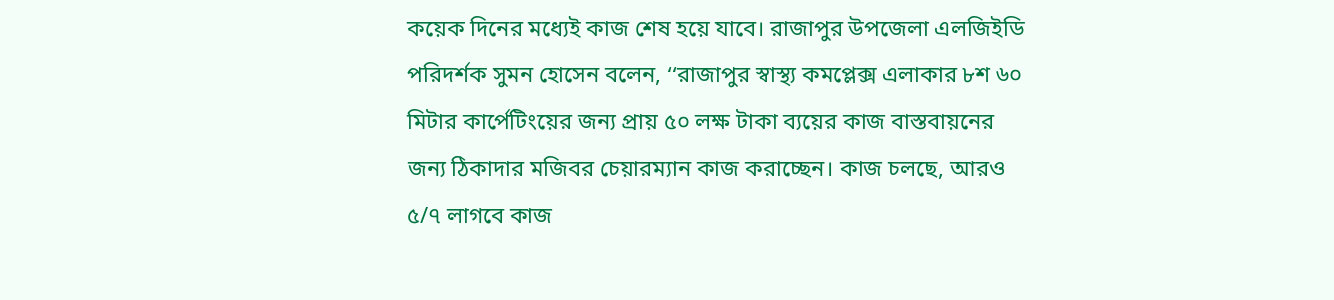কয়েক দিনের মধ্যেই কাজ শেষ হয়ে যাবে। রাজাপুর উপজেলা এলজিইডি পরিদর্শক সুমন হোসেন বলেন, ‘‘রাজাপুর স্বাস্থ্য কমপ্লেক্স এলাকার ৮শ ৬০ মিটার কার্পেটিংয়ের জন্য প্রায় ৫০ লক্ষ টাকা ব্যয়ের কাজ বাস্তবায়নের জন্য ঠিকাদার মজিবর চেয়ারম্যান কাজ করাচ্ছেন। কাজ চলছে, আরও ৫/৭ লাগবে কাজ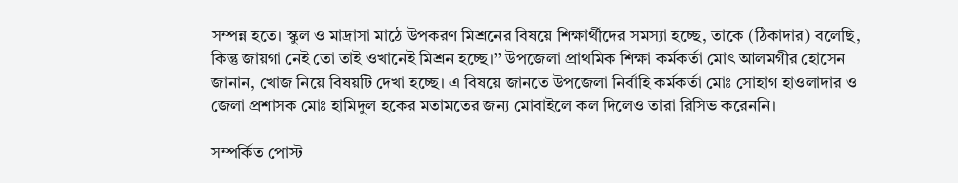সম্পন্ন হতে। স্কুল ও মাদ্রাসা মাঠে উপকরণ মিশ্রনের বিষয়ে শিক্ষার্থীদের সমস্যা হচ্ছে, তাকে (ঠিকাদার) বলেছি, কিন্তু জায়গা নেই তো তাই ওখানেই মিশ্রন হচ্ছে।’’ উপজেলা প্রাথমিক শিক্ষা কর্মকর্তা মোৎ আলমগীর হোসেন জানান, খোজ নিয়ে বিষয়টি দেখা হচ্ছে। এ বিষয়ে জানতে উপজেলা নির্বাহি কর্মকর্তা মোঃ সোহাগ হাওলাদার ও জেলা প্রশাসক মোঃ হামিদুল হকের মতামতের জন্য মোবাইলে কল দিলেও তারা রিসিভ করেননি।

সম্পর্কিত পোস্ট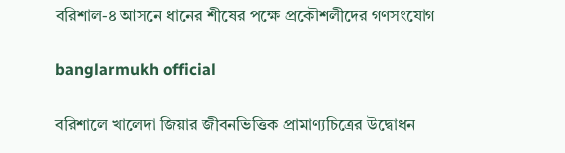বরিশাল-৪ আসনে ধানের শীষের পক্ষে প্রকৌশলীদের গণসংযোগ

banglarmukh official

বরিশালে খালেদা জিয়ার জীবনভিত্তিক প্রামাণ্যচিত্রের উদ্বোধন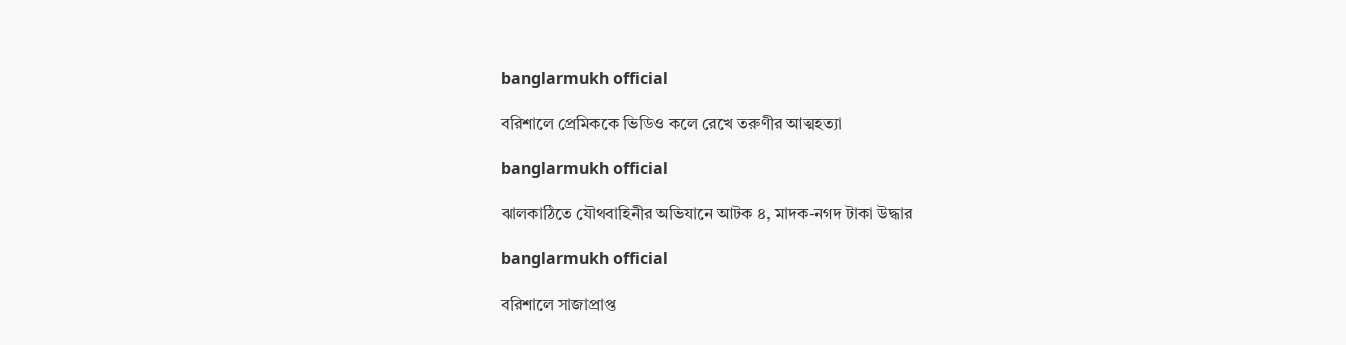banglarmukh official

বরিশালে প্রেমিককে ভিডিও কলে রেখে তরুণীর আত্মহত্যা

banglarmukh official

ঝালকাঠিতে যৌথবাহিনীর অভিযানে আটক ৪, মাদক-নগদ টাকা উদ্ধার

banglarmukh official

বরিশালে সাজাপ্রাপ্ত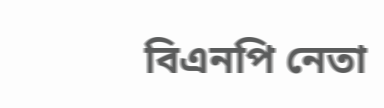বিএনপি নেতা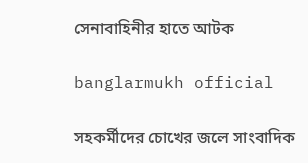সেনাবাহিনীর হাতে আটক

banglarmukh official

সহকর্মীদের চোখের জলে সাংবাদিক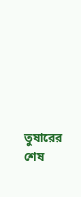তুষারের শেষ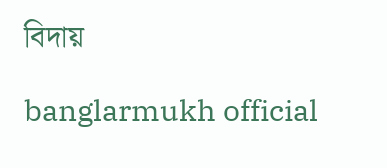বিদায়

banglarmukh official